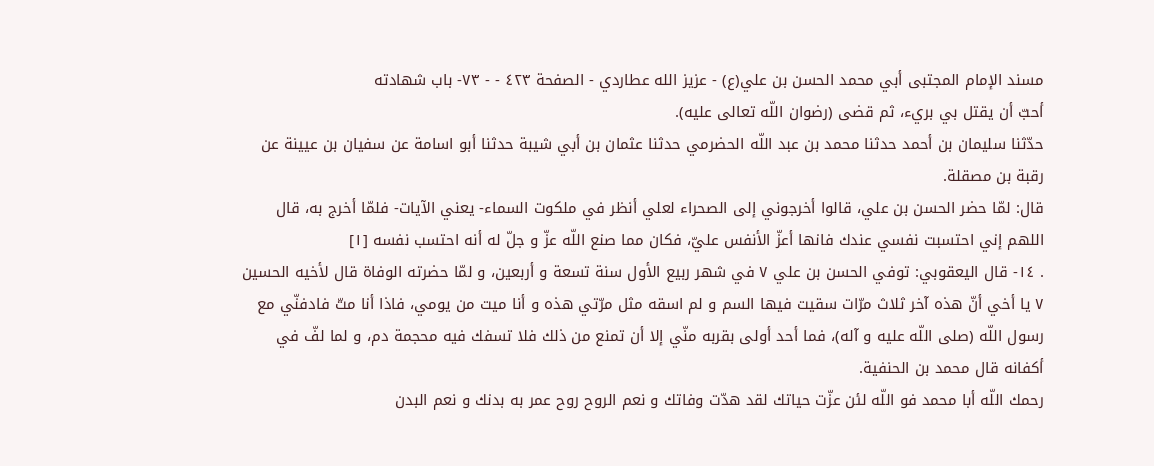مسند الإمام المجتبى أبي محمد الحسن بن علي(ع) - عزيز الله عطاردي - الصفحة ٤٢٣ - - ٧٣- باب شهادته
أحبّ أن يقتل بي بريء، ثم قضى (رضوان اللّه تعالى عليه).
حدّثنا سليمان بن أحمد حدثنا محمد بن عبد اللّه الحضرمي حدثنا عثمان بن أبي شيبة حدثنا أبو اسامة عن سفيان بن عيينة عن رقبة بن مصقلة.
قال: لمّا حضر الحسن بن علي، قالوا أخرجوني إلى الصحراء لعلي أنظر في ملكوت السماء- يعني الآيات- فلمّا أخرج به، قال اللهم إني احتسبت نفسي عندك فانها أعزّ الأنفس عليّ، فكان مما صنع اللّه عزّ و جلّ له أنه احتسب نفسه [١]
. ١٤- قال اليعقوبي: توفي الحسن بن علي ٧ في شهر ربيع الأول سنة تسعة و أربعين، و لمّا حضرته الوفاة قال لأخيه الحسين ٧ يا أخي أنّ هذه آخر ثلاث مرّات سقيت فيها السم و لم اسقه مثل مرّتي هذه و أنا ميت من يومي، فاذا أنا متّ فادفنّي مع رسول اللّه (صلى اللّه عليه و آله)، فما أحد أولى بقربه منّي إلا أن تمنع من ذلك فلا تسفك فيه محجمة دم، و لما لفّ في أكفانه قال محمد بن الحنفية.
رحمك اللّه أبا محمد فو اللّه لئن عزّت حياتك لقد هدّت وفاتك و نعم الروح روح عمر به بدنك و نعم البدن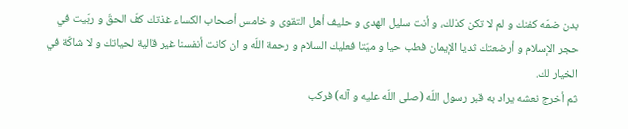بدن ضمّه كفنك و لم لا تكن كذلك، و أنت سليل الهدى و حليف أهل التقوى و خامس أصحاب الكساء غذتك كفّ الحقّ و ربّيت في حجر الإسلام و أرضعتك ثديا الإيمان فطب حيا و ميّتا فعليك السلام و رحمة اللّه و ان كانت أنفسنا غير قالية لحياتك و لا شاكّة في الخيار لك.
ثم أخرج نعشه يراد به قبر رسول اللّه (صلى اللّه عليه و آله) فركب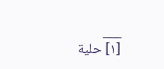___
[١] حلية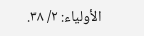الأولياء: ٢/ ٣٨.